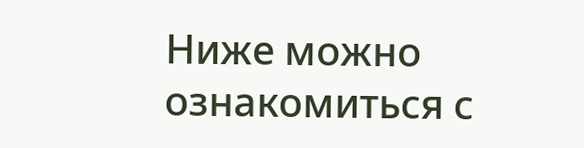Ниже можно ознакомиться с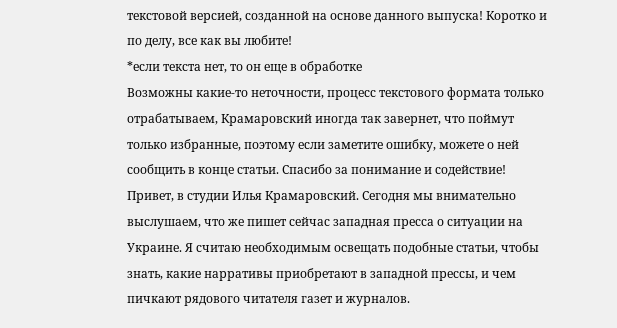текстовой версией, созданной на основе данного выпуска! Коротко и по делу, все как вы любите!
*если текста нет, то он еще в обработке
Возможны какие-то неточности, процесс текстового формата только отрабатываем, Крамаровский иногда так завернет, что поймут только избранные, поэтому если заметите ошибку, можете о ней сообщить в конце статьи. Спасибо за понимание и содействие!
Привет, в студии Илья Крамаровский. Сегодня мы внимательно выслушаем, что же пишет сейчас западная пресса о ситуации на Украине. Я считаю необходимым освещать подобные статьи, чтобы знать, какие нарративы приобретают в западной прессы, и чем пичкают рядового читателя газет и журналов.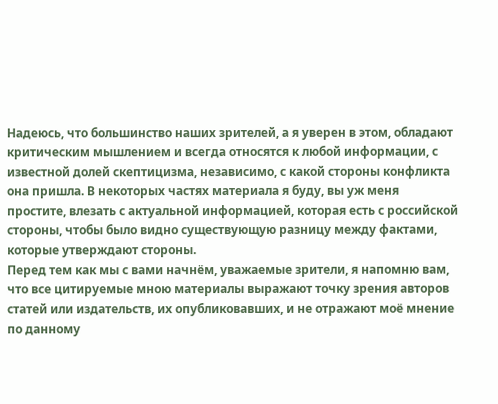Надеюсь, что большинство наших зрителей, а я уверен в этом, обладают критическим мышлением и всегда относятся к любой информации, с известной долей скептицизма, независимо, с какой стороны конфликта она пришла. В некоторых частях материала я буду, вы уж меня простите, влезать с актуальной информацией, которая есть с российской стороны, чтобы было видно существующую разницу между фактами, которые утверждают стороны.
Перед тем как мы с вами начнём, уважаемые зрители, я напомню вам, что все цитируемые мною материалы выражают точку зрения авторов статей или издательств, их опубликовавших, и не отражают моё мнение по данному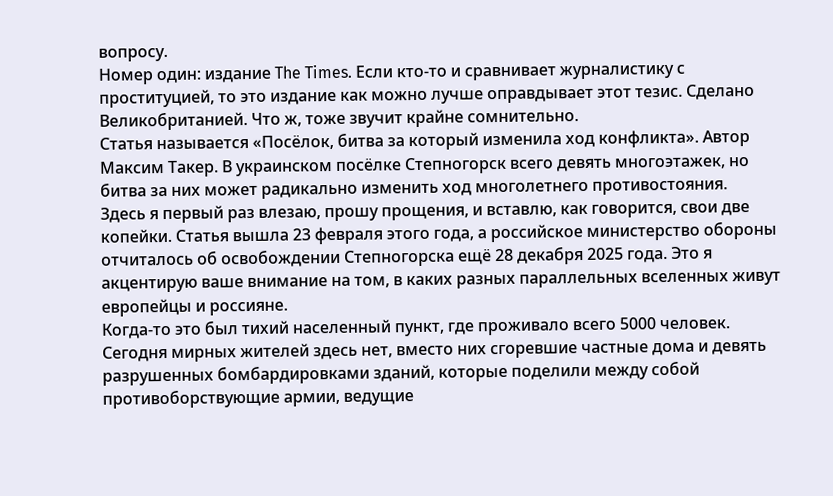вопросу.
Номер один: издание The Times. Если кто-то и сравнивает журналистику с проституцией, то это издание как можно лучше оправдывает этот тезис. Сделано Великобританией. Что ж, тоже звучит крайне сомнительно.
Статья называется «Посёлок, битва за который изменила ход конфликта». Автор Максим Такер. В украинском посёлке Степногорск всего девять многоэтажек, но битва за них может радикально изменить ход многолетнего противостояния.
Здесь я первый раз влезаю, прошу прощения, и вставлю, как говорится, свои две копейки. Статья вышла 23 февраля этого года, а российское министерство обороны отчиталось об освобождении Степногорска ещё 28 декабря 2025 года. Это я акцентирую ваше внимание на том, в каких разных параллельных вселенных живут европейцы и россияне.
Когда-то это был тихий населенный пункт, где проживало всего 5000 человек. Сегодня мирных жителей здесь нет, вместо них сгоревшие частные дома и девять разрушенных бомбардировками зданий, которые поделили между собой противоборствующие армии, ведущие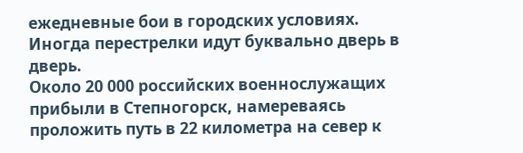ежедневные бои в городских условиях. Иногда перестрелки идут буквально дверь в дверь.
Около 20 000 российских военнослужащих прибыли в Степногорск, намереваясь проложить путь в 22 километра на север к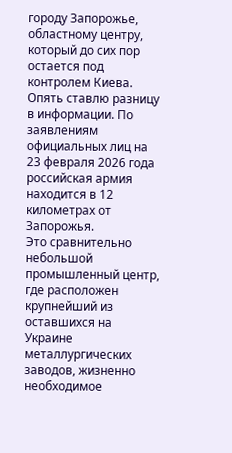городу Запорожье, областному центру, который до сих пор остается под контролем Киева. Опять ставлю разницу в информации. По заявлениям официальных лиц на 23 февраля 2026 года российская армия находится в 12 километрах от Запорожья.
Это сравнительно небольшой промышленный центр, где расположен крупнейший из оставшихся на Украине металлургических заводов, жизненно необходимое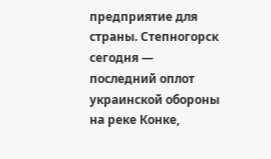предприятие для страны. Степногорск сегодня — последний оплот украинской обороны на реке Конке,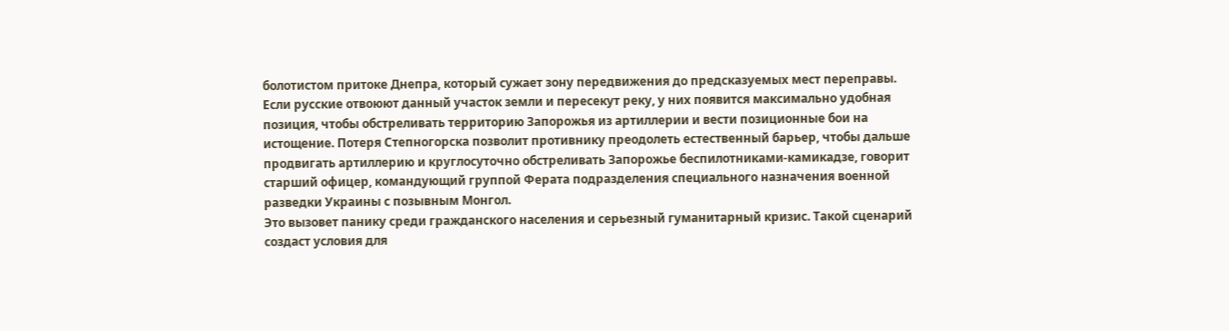болотистом притоке Днепра, который сужает зону передвижения до предсказуемых мест переправы.
Если русские отвоюют данный участок земли и пересекут реку, у них появится максимально удобная позиция, чтобы обстреливать территорию Запорожья из артиллерии и вести позиционные бои на истощение. Потеря Степногорска позволит противнику преодолеть естественный барьер, чтобы дальше продвигать артиллерию и круглосуточно обстреливать Запорожье беспилотниками-камикадзе, говорит старший офицер, командующий группой Ферата подразделения специального назначения военной разведки Украины с позывным Монгол.
Это вызовет панику среди гражданского населения и серьезный гуманитарный кризис. Такой сценарий создаст условия для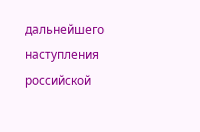дальнейшего наступления российской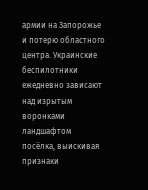армии на Запорожье и потерю областного центра. Украинские беспилотники ежедневно зависают над изрытым воронками ландшафтом посёлка, выискивая признаки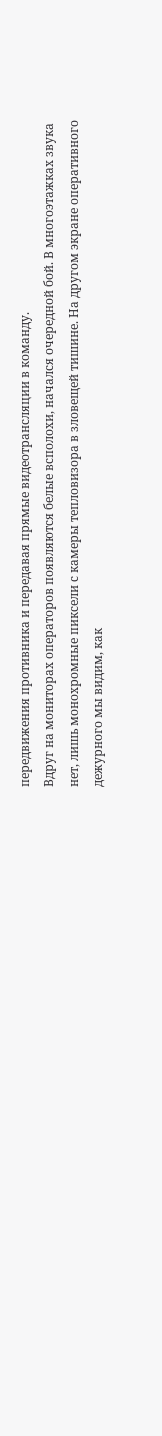передвижения противника и передавая прямые видеотрансляции в команду.
Вдруг на мониторах операторов появляются белые всполохи, начался очередной бой. В многоэтажках звука нет, лишь монохромные пиксели с камеры тепловизора в зловещей тишине. На другом экране оперативного дежурного мы видим, как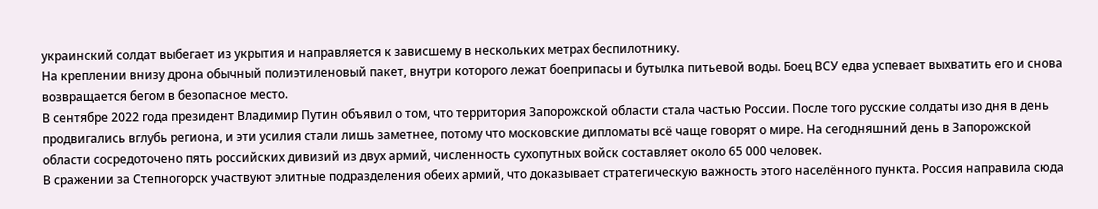украинский солдат выбегает из укрытия и направляется к зависшему в нескольких метрах беспилотнику.
На креплении внизу дрона обычный полиэтиленовый пакет, внутри которого лежат боеприпасы и бутылка питьевой воды. Боец ВСУ едва успевает выхватить его и снова возвращается бегом в безопасное место.
В сентябре 2022 года президент Владимир Путин объявил о том, что территория Запорожской области стала частью России. После того русские солдаты изо дня в день продвигались вглубь региона, и эти усилия стали лишь заметнее, потому что московские дипломаты всё чаще говорят о мире. На сегодняшний день в Запорожской области сосредоточено пять российских дивизий из двух армий, численность сухопутных войск составляет около 65 000 человек.
В сражении за Степногорск участвуют элитные подразделения обеих армий, что доказывает стратегическую важность этого населённого пункта. Россия направила сюда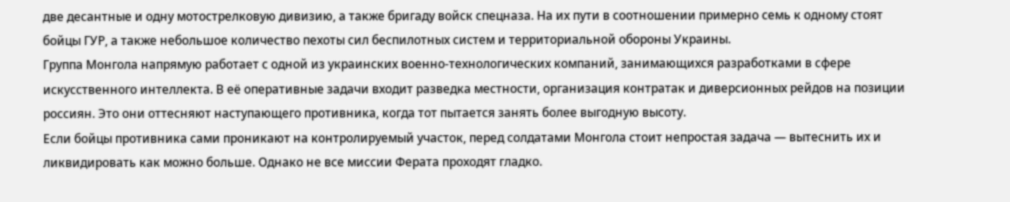две десантные и одну мотострелковую дивизию, а также бригаду войск спецназа. На их пути в соотношении примерно семь к одному стоят бойцы ГУР, а также небольшое количество пехоты сил беспилотных систем и территориальной обороны Украины.
Группа Монгола напрямую работает с одной из украинских военно-технологических компаний, занимающихся разработками в сфере искусственного интеллекта. В её оперативные задачи входит разведка местности, организация контратак и диверсионных рейдов на позиции россиян. Это они оттесняют наступающего противника, когда тот пытается занять более выгодную высоту.
Если бойцы противника сами проникают на контролируемый участок, перед солдатами Монгола стоит непростая задача — вытеснить их и ликвидировать как можно больше. Однако не все миссии Ферата проходят гладко.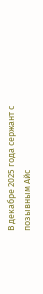В декабре 2025 года сержант с позывным Айс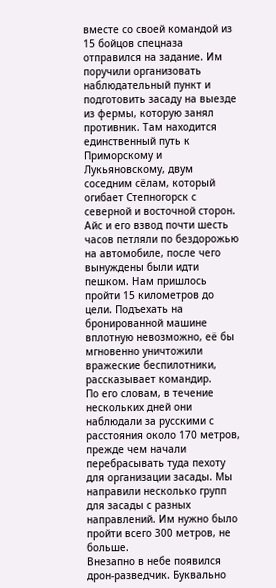вместе со своей командой из 15 бойцов спецназа отправился на задание. Им поручили организовать наблюдательный пункт и подготовить засаду на выезде из фермы, которую занял противник. Там находится единственный путь к Приморскому и Лукьяновскому, двум соседним сёлам, который огибает Степногорск с северной и восточной сторон.
Айс и его взвод почти шесть часов петляли по бездорожью на автомобиле, после чего вынуждены были идти пешком. Нам пришлось пройти 15 километров до цели. Подъехать на бронированной машине вплотную невозможно, её бы мгновенно уничтожили вражеские беспилотники, рассказывает командир.
По его словам, в течение нескольких дней они наблюдали за русскими с расстояния около 170 метров, прежде чем начали перебрасывать туда пехоту для организации засады. Мы направили несколько групп для засады с разных направлений. Им нужно было пройти всего 300 метров, не больше.
Внезапно в небе появился дрон-разведчик. Буквально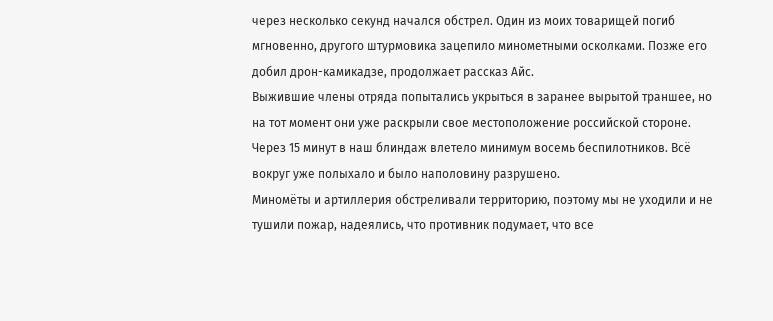через несколько секунд начался обстрел. Один из моих товарищей погиб мгновенно, другого штурмовика зацепило минометными осколками. Позже его добил дрон-камикадзе, продолжает рассказ Айс.
Выжившие члены отряда попытались укрыться в заранее вырытой траншее, но на тот момент они уже раскрыли свое местоположение российской стороне. Через 15 минут в наш блиндаж влетело минимум восемь беспилотников. Всё вокруг уже полыхало и было наполовину разрушено.
Миномёты и артиллерия обстреливали территорию, поэтому мы не уходили и не тушили пожар, надеялись, что противник подумает, что все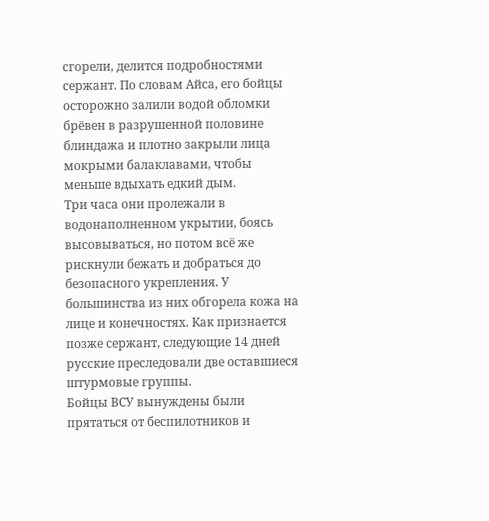сгорели, делится подробностями сержант. По словам Айса, его бойцы осторожно залили водой обломки брёвен в разрушенной половине блиндажа и плотно закрыли лица мокрыми балаклавами, чтобы меньше вдыхать едкий дым.
Три часа они пролежали в водонаполненном укрытии, боясь высовываться, но потом всё же рискнули бежать и добраться до безопасного укрепления. У большинства из них обгорела кожа на лице и конечностях. Как признается позже сержант, следующие 14 дней русские преследовали две оставшиеся штурмовые группы.
Бойцы ВСУ вынуждены были прятаться от беспилотников и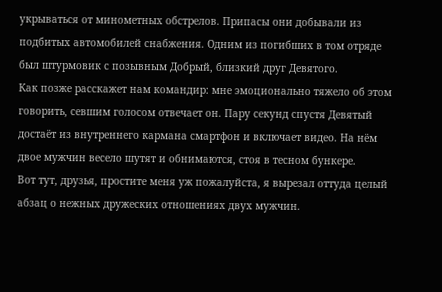укрываться от минометных обстрелов. Припасы они добывали из подбитых автомобилей снабжения. Одним из погибших в том отряде был штурмовик с позывным Добрый, близкий друг Девятого.
Как позже расскажет нам командир: мне эмоционально тяжело об этом говорить, севшим голосом отвечает он. Пару секунд спустя Девятый достаёт из внутреннего кармана смартфон и включает видео. На нём двое мужчин весело шутят и обнимаются, стоя в тесном бункере.
Вот тут, друзья, простите меня уж пожалуйста, я вырезал оттуда целый абзац о нежных дружеских отношениях двух мужчин.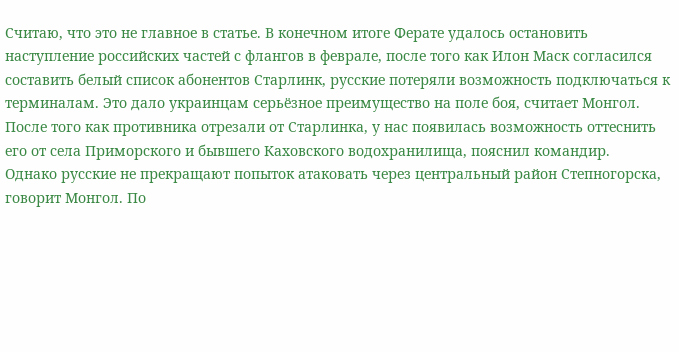Считаю, что это не главное в статье. В конечном итоге Ферате удалось остановить наступление российских частей с флангов в феврале, после того как Илон Маск согласился составить белый список абонентов Старлинк, русские потеряли возможность подключаться к терминалам. Это дало украинцам серьёзное преимущество на поле боя, считает Монгол. После того как противника отрезали от Старлинка, у нас появилась возможность оттеснить его от села Приморского и бывшего Каховского водохранилища, пояснил командир.
Однако русские не прекращают попыток атаковать через центральный район Степногорска, говорит Монгол. По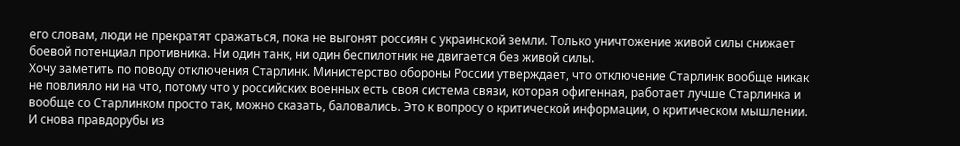его словам, люди не прекратят сражаться, пока не выгонят россиян с украинской земли. Только уничтожение живой силы снижает боевой потенциал противника. Ни один танк, ни один беспилотник не двигается без живой силы.
Хочу заметить по поводу отключения Старлинк. Министерство обороны России утверждает, что отключение Старлинк вообще никак не повлияло ни на что, потому что у российских военных есть своя система связи, которая офигенная, работает лучше Старлинка и вообще со Старлинком просто так, можно сказать, баловались. Это к вопросу о критической информации, о критическом мышлении.
И снова правдорубы из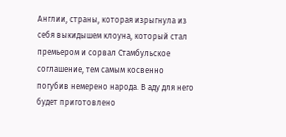Англии, страны, которая изрыгнула из себя выкидышем клоуна, который стал премьером и сорвал Стамбульское соглашение, тем самым косвенно погубив немерено народа. В аду для него будет приготовлено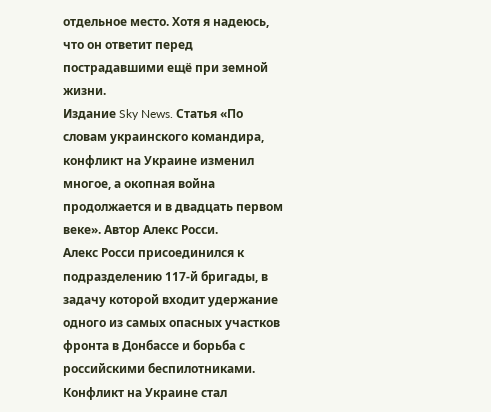отдельное место. Хотя я надеюсь, что он ответит перед пострадавшими ещё при земной жизни.
Издание Sky News. Статья «По словам украинского командира, конфликт на Украине изменил многое, а окопная война продолжается и в двадцать первом веке». Автор Алекс Росси.
Алекс Росси присоединился к подразделению 117-й бригады, в задачу которой входит удержание одного из самых опасных участков фронта в Донбассе и борьба с российскими беспилотниками. Конфликт на Украине стал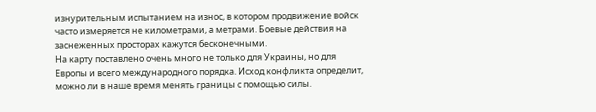изнурительным испытанием на износ, в котором продвижение войск часто измеряется не километрами, а метрами. Боевые действия на заснеженных просторах кажутся бесконечными.
На карту поставлено очень много не только для Украины, но для Европы и всего международного порядка. Исход конфликта определит, можно ли в наше время менять границы с помощью силы.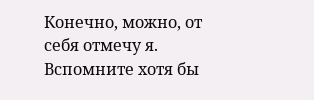Конечно, можно, от себя отмечу я.
Вспомните хотя бы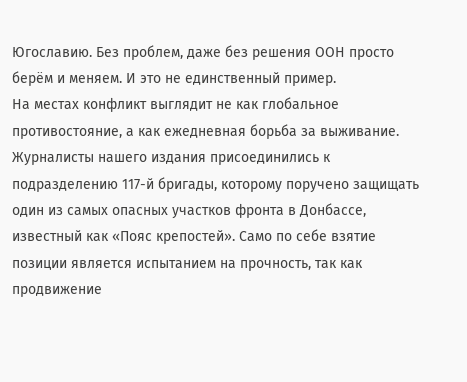Югославию. Без проблем, даже без решения ООН просто берём и меняем. И это не единственный пример.
На местах конфликт выглядит не как глобальное противостояние, а как ежедневная борьба за выживание. Журналисты нашего издания присоединились к подразделению 117-й бригады, которому поручено защищать один из самых опасных участков фронта в Донбассе, известный как «Пояс крепостей». Само по себе взятие позиции является испытанием на прочность, так как продвижение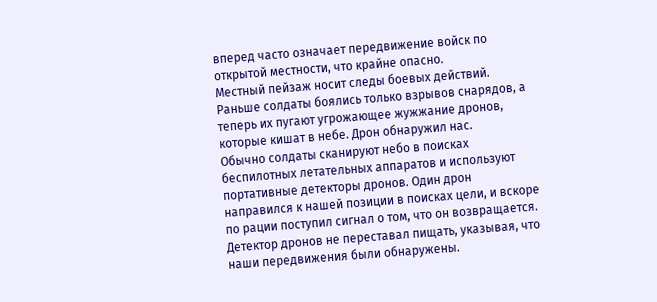вперед часто означает передвижение войск по открытой местности, что крайне опасно.
Местный пейзаж носит следы боевых действий. Раньше солдаты боялись только взрывов снарядов, а теперь их пугают угрожающее жужжание дронов, которые кишат в небе. Дрон обнаружил нас.
Обычно солдаты сканируют небо в поисках беспилотных летательных аппаратов и используют портативные детекторы дронов. Один дрон направился к нашей позиции в поисках цели, и вскоре по рации поступил сигнал о том, что он возвращается. Детектор дронов не переставал пищать, указывая, что наши передвижения были обнаружены.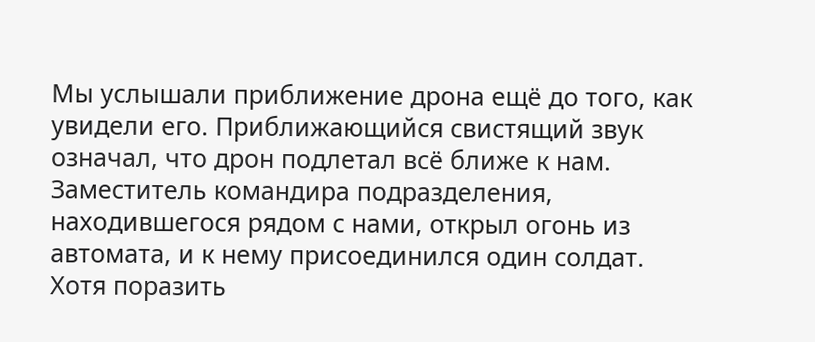Мы услышали приближение дрона ещё до того, как увидели его. Приближающийся свистящий звук означал, что дрон подлетал всё ближе к нам. Заместитель командира подразделения, находившегося рядом с нами, открыл огонь из автомата, и к нему присоединился один солдат.
Хотя поразить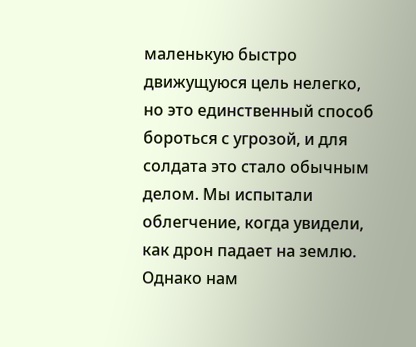маленькую быстро движущуюся цель нелегко, но это единственный способ бороться с угрозой, и для солдата это стало обычным делом. Мы испытали облегчение, когда увидели, как дрон падает на землю. Однако нам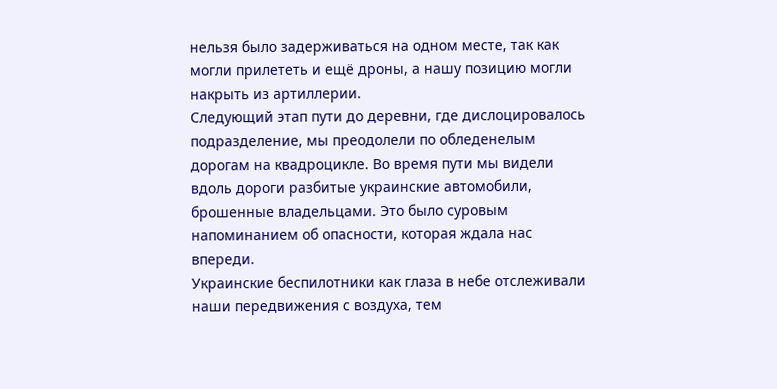нельзя было задерживаться на одном месте, так как могли прилететь и ещё дроны, а нашу позицию могли накрыть из артиллерии.
Следующий этап пути до деревни, где дислоцировалось подразделение, мы преодолели по обледенелым дорогам на квадроцикле. Во время пути мы видели вдоль дороги разбитые украинские автомобили, брошенные владельцами. Это было суровым напоминанием об опасности, которая ждала нас впереди.
Украинские беспилотники как глаза в небе отслеживали наши передвижения с воздуха, тем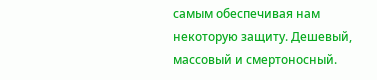самым обеспечивая нам некоторую защиту. Дешевый, массовый и смертоносный.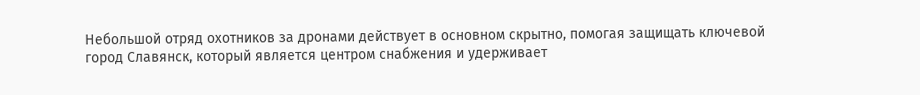Небольшой отряд охотников за дронами действует в основном скрытно, помогая защищать ключевой город Славянск, который является центром снабжения и удерживает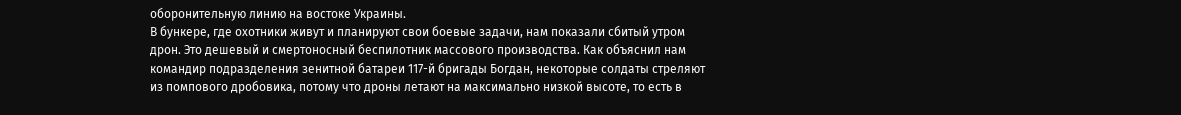оборонительную линию на востоке Украины.
В бункере, где охотники живут и планируют свои боевые задачи, нам показали сбитый утром дрон. Это дешевый и смертоносный беспилотник массового производства. Как объяснил нам командир подразделения зенитной батареи 117-й бригады Богдан, некоторые солдаты стреляют из помпового дробовика, потому что дроны летают на максимально низкой высоте, то есть в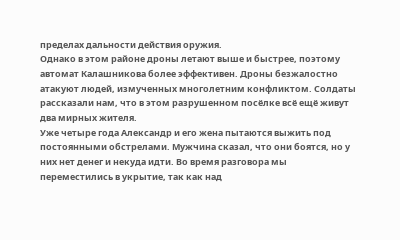пределах дальности действия оружия.
Однако в этом районе дроны летают выше и быстрее, поэтому автомат Калашникова более эффективен. Дроны безжалостно атакуют людей, измученных многолетним конфликтом. Солдаты рассказали нам, что в этом разрушенном посёлке всё ещё живут два мирных жителя.
Уже четыре года Александр и его жена пытаются выжить под постоянными обстрелами. Мужчина сказал, что они боятся, но у них нет денег и некуда идти. Во время разговора мы переместились в укрытие, так как над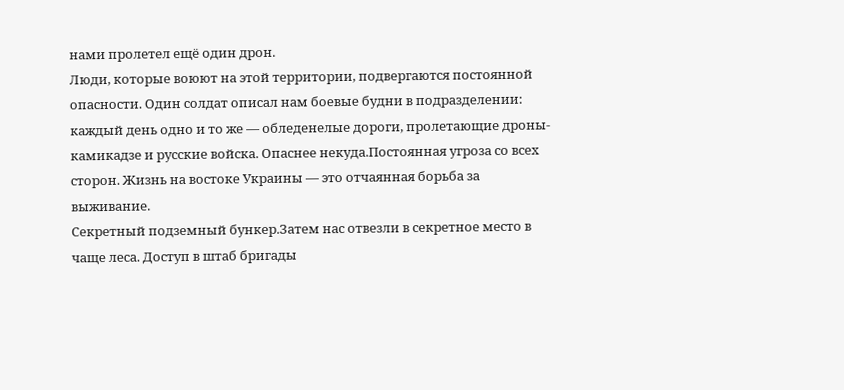нами пролетел ещё один дрон.
Люди, которые воюют на этой территории, подвергаются постоянной опасности. Один солдат описал нам боевые будни в подразделении: каждый день одно и то же — обледенелые дороги, пролетающие дроны-камикадзе и русские войска. Опаснее некуда.Постоянная угроза со всех сторон. Жизнь на востоке Украины — это отчаянная борьба за выживание.
Секретный подземный бункер.Затем нас отвезли в секретное место в чаще леса. Доступ в штаб бригады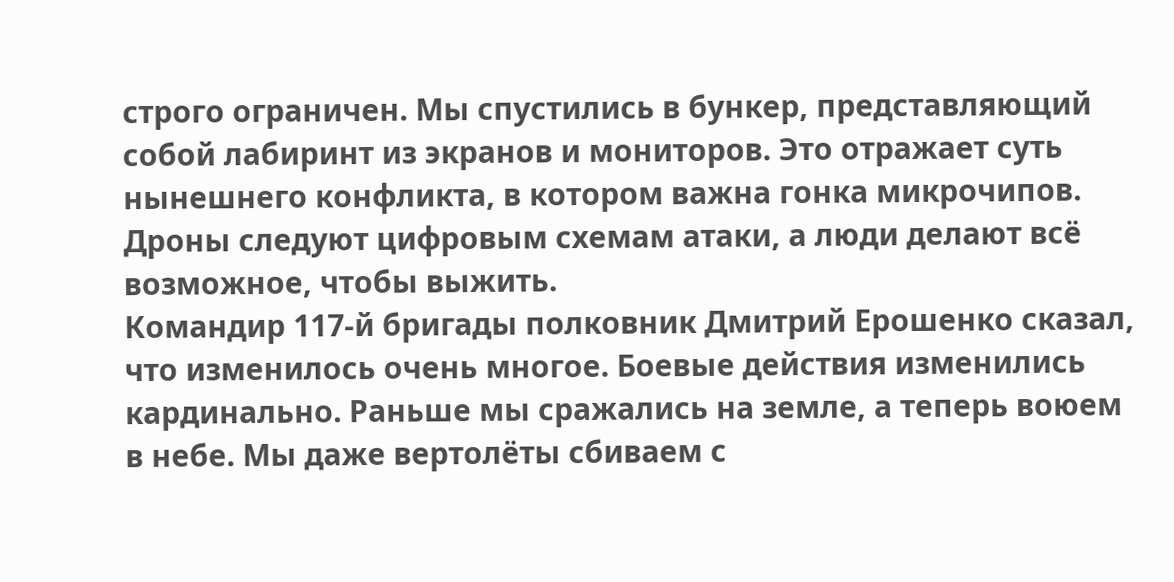строго ограничен. Мы спустились в бункер, представляющий собой лабиринт из экранов и мониторов. Это отражает суть нынешнего конфликта, в котором важна гонка микрочипов. Дроны следуют цифровым схемам атаки, а люди делают всё возможное, чтобы выжить.
Командир 117-й бригады полковник Дмитрий Ерошенко сказал, что изменилось очень многое. Боевые действия изменились кардинально. Раньше мы сражались на земле, а теперь воюем в небе. Мы даже вертолёты сбиваем с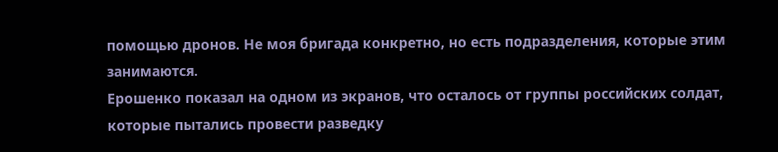помощью дронов. Не моя бригада конкретно, но есть подразделения, которые этим занимаются.
Ерошенко показал на одном из экранов, что осталось от группы российских солдат, которые пытались провести разведку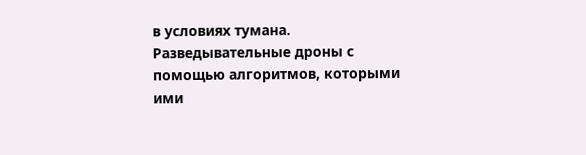в условиях тумана. Разведывательные дроны с помощью алгоритмов, которыми ими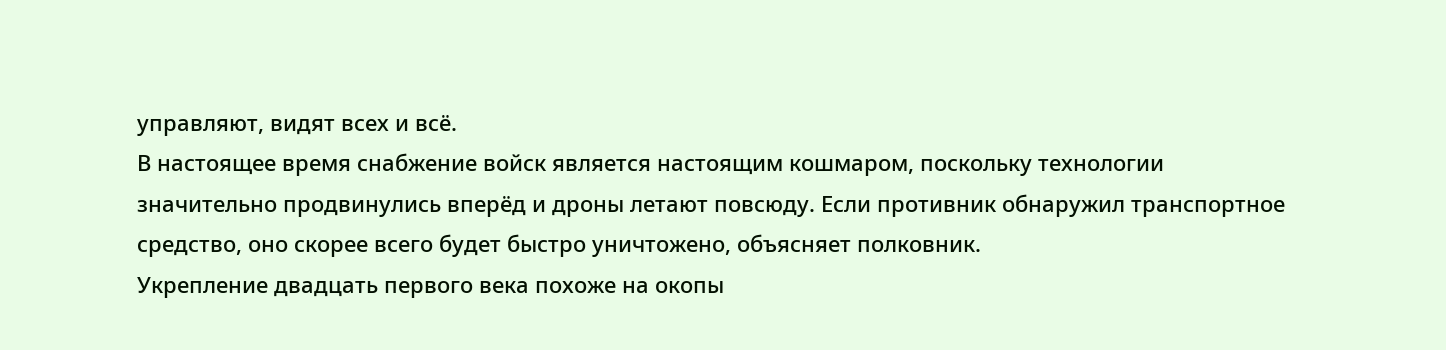управляют, видят всех и всё.
В настоящее время снабжение войск является настоящим кошмаром, поскольку технологии значительно продвинулись вперёд и дроны летают повсюду. Если противник обнаружил транспортное средство, оно скорее всего будет быстро уничтожено, объясняет полковник.
Укрепление двадцать первого века похоже на окопы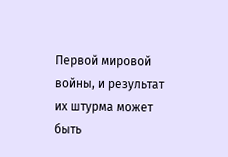Первой мировой войны, и результат их штурма может быть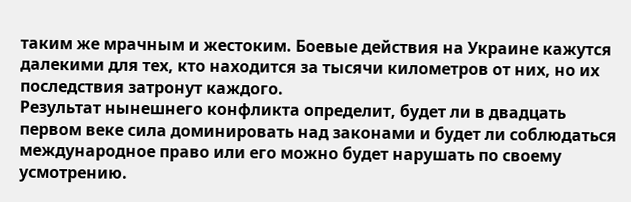таким же мрачным и жестоким. Боевые действия на Украине кажутся далекими для тех, кто находится за тысячи километров от них, но их последствия затронут каждого.
Результат нынешнего конфликта определит, будет ли в двадцать первом веке сила доминировать над законами и будет ли соблюдаться международное право или его можно будет нарушать по своему усмотрению.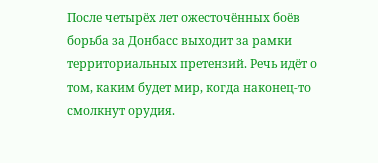После четырёх лет ожесточённых боёв борьба за Донбасс выходит за рамки территориальных претензий. Речь идёт о том, каким будет мир, когда наконец-то смолкнут орудия.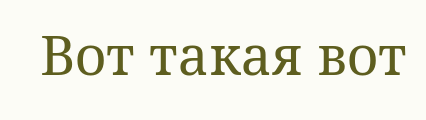Вот такая вот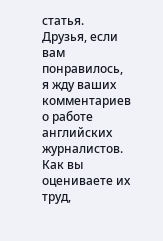статья.
Друзья, если вам понравилось, я жду ваших комментариев о работе английских журналистов. Как вы оцениваете их труд,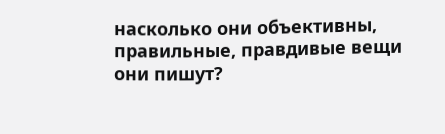насколько они объективны, правильные, правдивые вещи они пишут?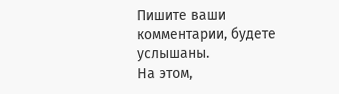Пишите ваши комментарии, будете услышаны.
На этом,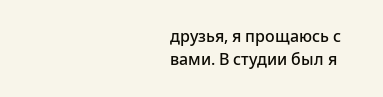друзья, я прощаюсь с вами. В студии был я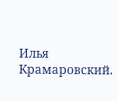Илья Крамаровский.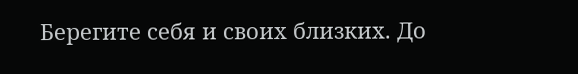Берегите себя и своих близких. До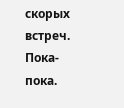скорых встреч. Пока-пока.